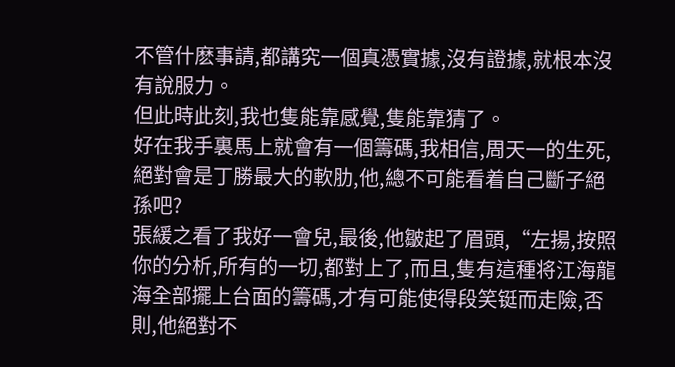不管什麽事請,都講究一個真憑實據,沒有證據,就根本沒有說服力。
但此時此刻,我也隻能靠感覺,隻能靠猜了。
好在我手裏馬上就會有一個籌碼,我相信,周天一的生死,絕對會是丁勝最大的軟肋,他,總不可能看着自己斷子絕孫吧?
張緩之看了我好一會兒,最後,他皺起了眉頭,“左揚,按照你的分析,所有的一切,都對上了,而且,隻有這種将江海龍海全部擺上台面的籌碼,才有可能使得段笑铤而走險,否則,他絕對不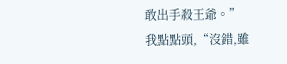敢出手殺王爺。”
我點點頭,“沒錯,雖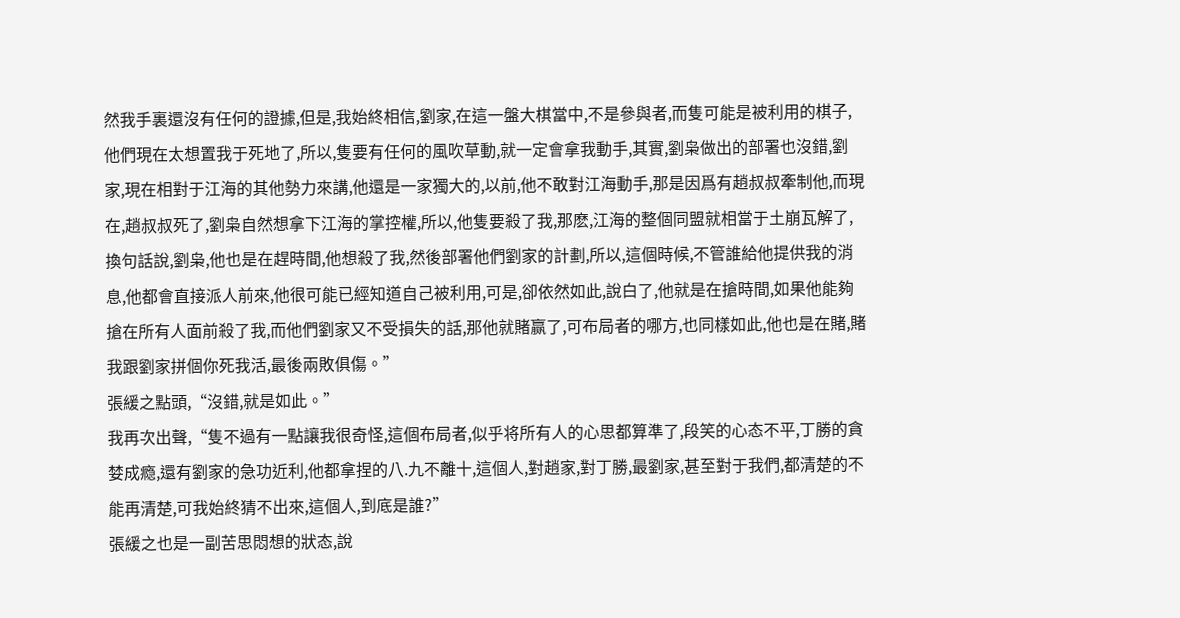然我手裏還沒有任何的證據,但是,我始終相信,劉家,在這一盤大棋當中,不是參與者,而隻可能是被利用的棋子,他們現在太想置我于死地了,所以,隻要有任何的風吹草動,就一定會拿我動手,其實,劉枭做出的部署也沒錯,劉家,現在相對于江海的其他勢力來講,他還是一家獨大的,以前,他不敢對江海動手,那是因爲有趙叔叔牽制他,而現在,趙叔叔死了,劉枭自然想拿下江海的掌控權,所以,他隻要殺了我,那麽,江海的整個同盟就相當于土崩瓦解了,換句話說,劉枭,他也是在趕時間,他想殺了我,然後部署他們劉家的計劃,所以,這個時候,不管誰給他提供我的消息,他都會直接派人前來,他很可能已經知道自己被利用,可是,卻依然如此,說白了,他就是在搶時間,如果他能夠搶在所有人面前殺了我,而他們劉家又不受損失的話,那他就賭赢了,可布局者的哪方,也同樣如此,他也是在賭,賭我跟劉家拼個你死我活,最後兩敗俱傷。”
張緩之點頭,“沒錯,就是如此。”
我再次出聲,“隻不過有一點讓我很奇怪,這個布局者,似乎将所有人的心思都算準了,段笑的心态不平,丁勝的貪婪成瘾,還有劉家的急功近利,他都拿捏的八.九不離十,這個人,對趙家,對丁勝,最劉家,甚至對于我們,都清楚的不能再清楚,可我始終猜不出來,這個人,到底是誰?”
張緩之也是一副苦思悶想的狀态,說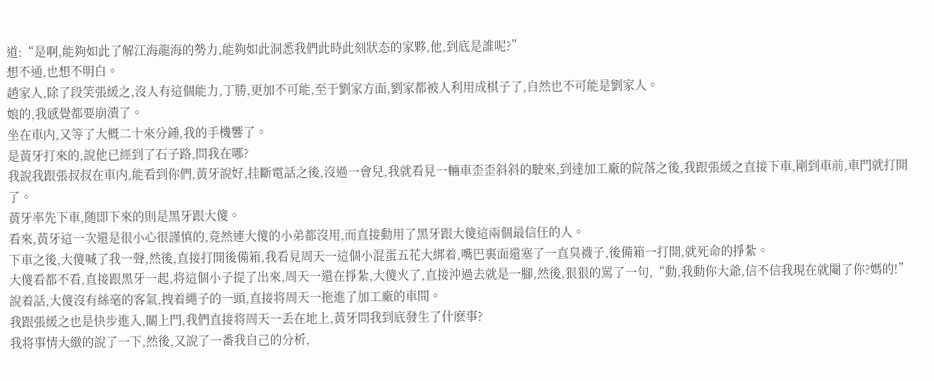道:“是啊,能夠如此了解江海龍海的勢力,能夠如此洞悉我們此時此刻狀态的家夥,他,到底是誰呢?”
想不通,也想不明白。
趙家人,除了段笑張緩之,沒人有這個能力,丁勝,更加不可能,至于劉家方面,劉家都被人利用成棋子了,自然也不可能是劉家人。
娘的,我感覺都要崩潰了。
坐在車内,又等了大概二十來分鍾,我的手機響了。
是黃牙打來的,說他已經到了石子路,問我在哪?
我說我跟張叔叔在車内,能看到你們,黃牙說好,挂斷電話之後,沒過一會兒,我就看見一輛車歪歪斜斜的駛來,到達加工廠的院落之後,我跟張緩之直接下車,剛到車前,車門就打開了。
黃牙率先下車,随即下來的則是黑牙跟大傻。
看來,黃牙這一次還是很小心很謹慎的,竟然連大傻的小弟都沒用,而直接動用了黑牙跟大傻這兩個最信任的人。
下車之後,大傻喊了我一聲,然後,直接打開後備箱,我看見周天一這個小混蛋五花大綁着,嘴巴裏面還塞了一直臭襪子,後備箱一打開,就死命的掙紮。
大傻看都不看,直接跟黑牙一起,将這個小子提了出來,周天一還在掙紮,大傻火了,直接沖過去就是一腳,然後,狠狠的罵了一句,“動,我動你大爺,信不信我現在就閹了你?媽的!”
說着話,大傻沒有絲毫的客氣,拽着繩子的一頭,直接将周天一拖進了加工廠的車間。
我跟張緩之也是快步進入,關上門,我們直接将周天一丢在地上,黃牙問我到底發生了什麽事?
我将事情大緻的說了一下,然後,又說了一番我自己的分析,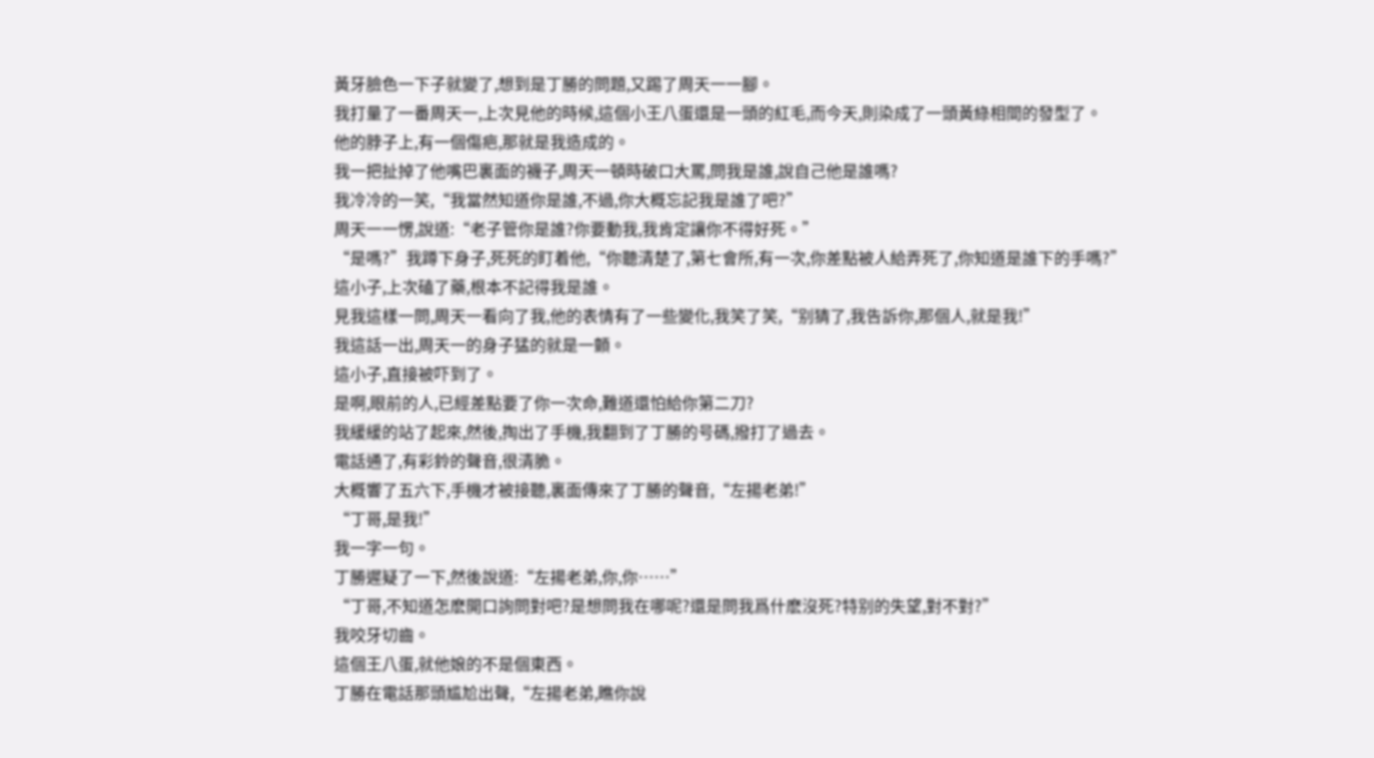黃牙臉色一下子就變了,想到是丁勝的問題,又踢了周天一一腳。
我打量了一番周天一,上次見他的時候,這個小王八蛋還是一頭的紅毛,而今天,則染成了一頭黃綠相間的發型了。
他的脖子上,有一個傷疤,那就是我造成的。
我一把扯掉了他嘴巴裏面的襪子,周天一頓時破口大罵,問我是誰,說自己他是誰嗎?
我冷冷的一笑,“我當然知道你是誰,不過,你大概忘記我是誰了吧?”
周天一一愣,說道:“老子管你是誰?你要動我,我肯定讓你不得好死。”
“是嗎?”我蹲下身子,死死的盯着他,“你聽清楚了,第七會所,有一次,你差點被人給弄死了,你知道是誰下的手嗎?”
這小子,上次磕了藥,根本不記得我是誰。
見我這樣一問,周天一看向了我,他的表情有了一些變化,我笑了笑,“别猜了,我告訴你,那個人,就是我!”
我這話一出,周天一的身子猛的就是一顫。
這小子,直接被吓到了。
是啊,眼前的人,已經差點要了你一次命,難道還怕給你第二刀?
我緩緩的站了起來,然後,掏出了手機,我翻到了丁勝的号碼,撥打了過去。
電話通了,有彩鈴的聲音,很清脆。
大概響了五六下,手機才被接聽,裏面傳來了丁勝的聲音,“左揚老弟!”
“丁哥,是我!”
我一字一句。
丁勝遲疑了一下,然後說道:“左揚老弟,你,你……”
“丁哥,不知道怎麽開口詢問對吧?是想問我在哪呢?還是問我爲什麽沒死?特别的失望,對不對?”
我咬牙切齒。
這個王八蛋,就他娘的不是個東西。
丁勝在電話那頭尴尬出聲,“左揚老弟,瞧你說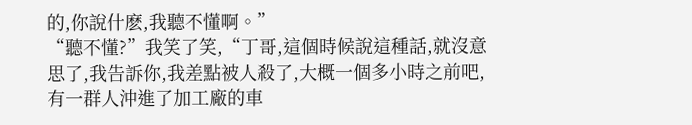的,你說什麽,我聽不懂啊。”
“聽不懂?”我笑了笑,“丁哥,這個時候說這種話,就沒意思了,我告訴你,我差點被人殺了,大概一個多小時之前吧,有一群人沖進了加工廠的車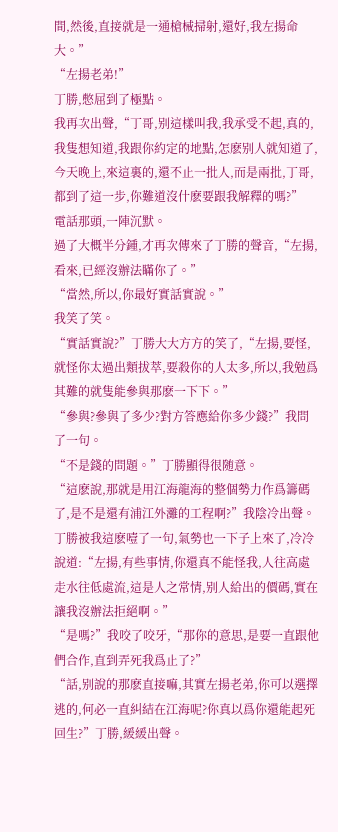間,然後,直接就是一通槍械掃射,還好,我左揚命大。”
“左揚老弟!”
丁勝,憋屈到了極點。
我再次出聲,“丁哥,别這樣叫我,我承受不起,真的,我隻想知道,我跟你約定的地點,怎麽别人就知道了,今天晚上,來這裏的,還不止一批人,而是兩批,丁哥,都到了這一步,你難道沒什麽要跟我解釋的嗎?”
電話那頭,一陣沉默。
過了大概半分鍾,才再次傳來了丁勝的聲音,“左揚,看來,已經沒辦法瞞你了。”
“當然,所以,你最好實話實說。”
我笑了笑。
“實話實說?”丁勝大大方方的笑了,“左揚,要怪,就怪你太過出類拔萃,要殺你的人太多,所以,我勉爲其難的就隻能參與那麽一下下。”
“參與?參與了多少?對方答應給你多少錢?”我問了一句。
“不是錢的問題。”丁勝顯得很随意。
“這麽說,那就是用江海龍海的整個勢力作爲籌碼了,是不是還有浦江外灘的工程啊?”我陰冷出聲。
丁勝被我這麽噎了一句,氣勢也一下子上來了,冷冷說道:“左揚,有些事情,你還真不能怪我,人往高處走水往低處流,這是人之常情,别人給出的價碼,實在讓我沒辦法拒絕啊。”
“是嗎?”我咬了咬牙,“那你的意思,是要一直跟他們合作,直到弄死我爲止了?”
“話,别說的那麽直接嘛,其實左揚老弟,你可以選擇逃的,何必一直糾結在江海呢?你真以爲你還能起死回生?”丁勝,緩緩出聲。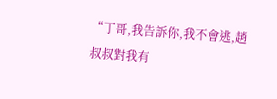“丁哥,我告訴你,我不會逃,趙叔叔對我有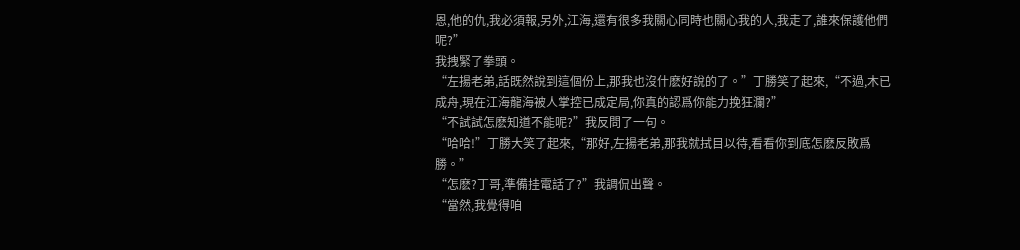恩,他的仇,我必須報,另外,江海,還有很多我關心同時也關心我的人,我走了,誰來保護他們呢?”
我拽緊了拳頭。
“左揚老弟,話既然說到這個份上,那我也沒什麽好說的了。”丁勝笑了起來,“不過,木已成舟,現在江海龍海被人掌控已成定局,你真的認爲你能力挽狂瀾?”
“不試試怎麽知道不能呢?”我反問了一句。
“哈哈!”丁勝大笑了起來,“那好,左揚老弟,那我就拭目以待,看看你到底怎麽反敗爲勝。”
“怎麽?丁哥,準備挂電話了?”我調侃出聲。
“當然,我覺得咱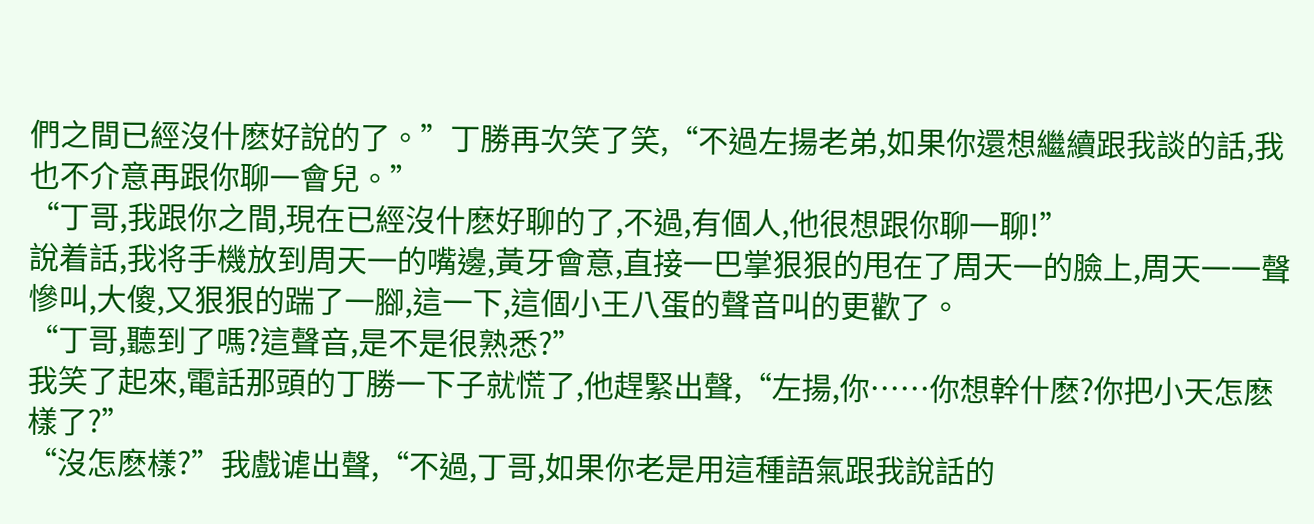們之間已經沒什麽好說的了。”丁勝再次笑了笑,“不過左揚老弟,如果你還想繼續跟我談的話,我也不介意再跟你聊一會兒。”
“丁哥,我跟你之間,現在已經沒什麽好聊的了,不過,有個人,他很想跟你聊一聊!”
說着話,我将手機放到周天一的嘴邊,黃牙會意,直接一巴掌狠狠的甩在了周天一的臉上,周天一一聲慘叫,大傻,又狠狠的踹了一腳,這一下,這個小王八蛋的聲音叫的更歡了。
“丁哥,聽到了嗎?這聲音,是不是很熟悉?”
我笑了起來,電話那頭的丁勝一下子就慌了,他趕緊出聲,“左揚,你……你想幹什麽?你把小天怎麽樣了?”
“沒怎麽樣?”我戲谑出聲,“不過,丁哥,如果你老是用這種語氣跟我說話的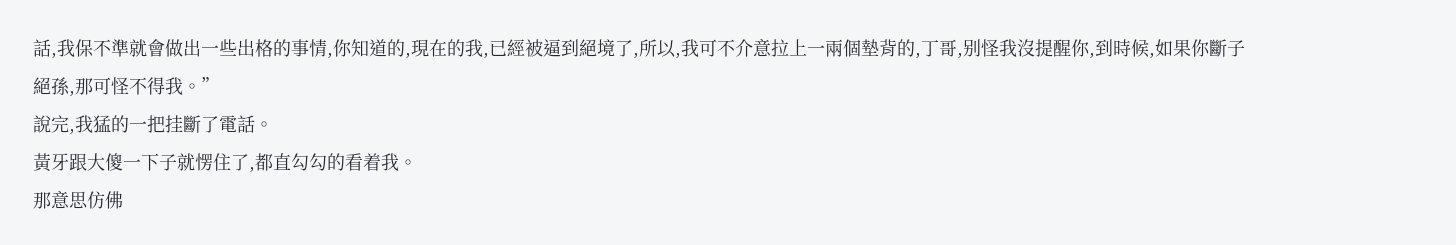話,我保不準就會做出一些出格的事情,你知道的,現在的我,已經被逼到絕境了,所以,我可不介意拉上一兩個墊背的,丁哥,别怪我沒提醒你,到時候,如果你斷子絕孫,那可怪不得我。”
說完,我猛的一把挂斷了電話。
黃牙跟大傻一下子就愣住了,都直勾勾的看着我。
那意思仿佛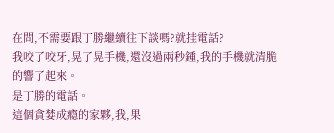在問,不需要跟丁勝繼續往下談嗎?就挂電話?
我咬了咬牙,晃了晃手機,還沒過兩秒鍾,我的手機就清脆的響了起來。
是丁勝的電話。
這個貪婪成瘾的家夥,我,果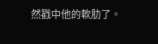然戳中他的軟肋了。